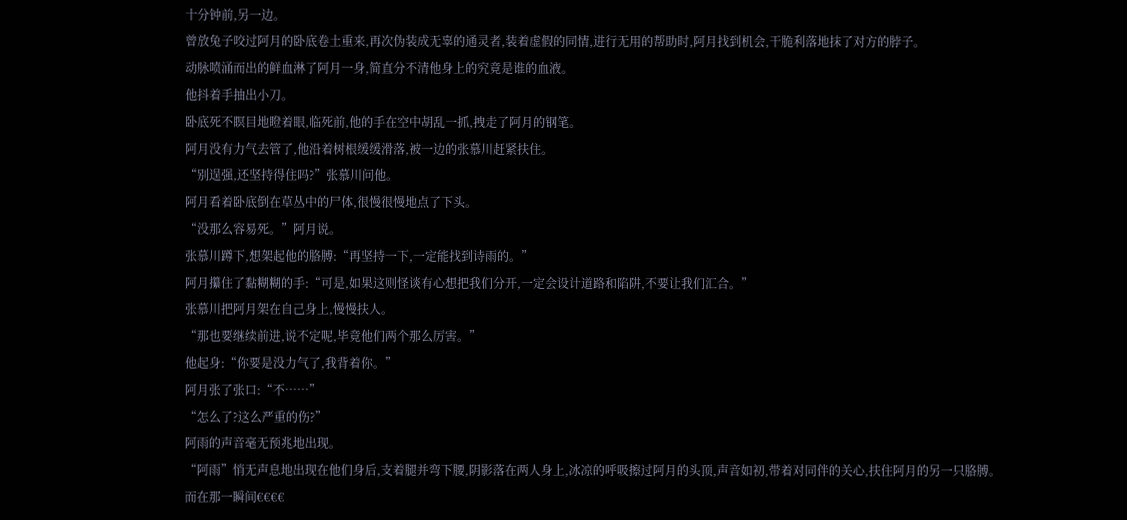十分钟前,另一边。
曾放兔子咬过阿月的卧底卷土重来,再次伪装成无辜的通灵者,装着虚假的同情,进行无用的帮助时,阿月找到机会,干脆利落地抹了对方的脖子。
动脉喷涌而出的鲜血淋了阿月一身,简直分不清他身上的究竟是谁的血液。
他抖着手抽出小刀。
卧底死不瞑目地瞪着眼,临死前,他的手在空中胡乱一抓,拽走了阿月的钢笔。
阿月没有力气去管了,他沿着树根缓缓滑落,被一边的张慕川赶紧扶住。
“别逞强,还坚持得住吗?”张慕川问他。
阿月看着卧底倒在草丛中的尸体,很慢很慢地点了下头。
“没那么容易死。”阿月说。
张慕川蹲下,想架起他的胳膊:“再坚持一下,一定能找到诗雨的。”
阿月攥住了黏糊糊的手:“可是,如果这则怪谈有心想把我们分开,一定会设计道路和陷阱,不要让我们汇合。”
张慕川把阿月架在自己身上,慢慢扶人。
“那也要继续前进,说不定呢,毕竟他们两个那么厉害。”
他起身:“你要是没力气了,我背着你。”
阿月张了张口:“不……”
“怎么了?这么严重的伤?”
阿雨的声音毫无预兆地出现。
“阿雨”悄无声息地出现在他们身后,支着腿并弯下腰,阴影落在两人身上,冰凉的呼吸擦过阿月的头顶,声音如初,带着对同伴的关心,扶住阿月的另一只胳膊。
而在那一瞬间€€€€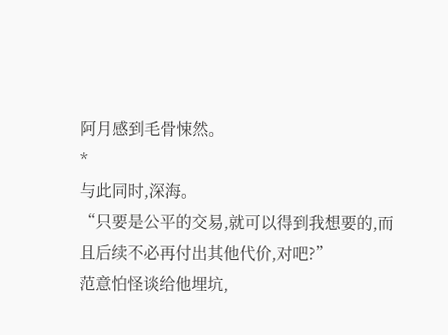阿月感到毛骨悚然。
*
与此同时,深海。
“只要是公平的交易,就可以得到我想要的,而且后续不必再付出其他代价,对吧?”
范意怕怪谈给他埋坑,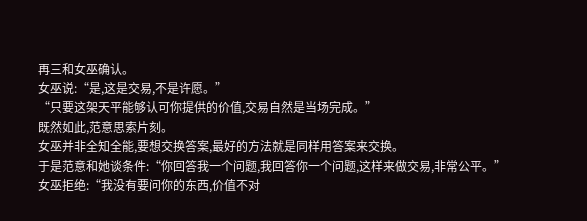再三和女巫确认。
女巫说:“是,这是交易,不是许愿。”
“只要这架天平能够认可你提供的价值,交易自然是当场完成。”
既然如此,范意思索片刻。
女巫并非全知全能,要想交换答案,最好的方法就是同样用答案来交换。
于是范意和她谈条件:“你回答我一个问题,我回答你一个问题,这样来做交易,非常公平。”
女巫拒绝:“我没有要问你的东西,价值不对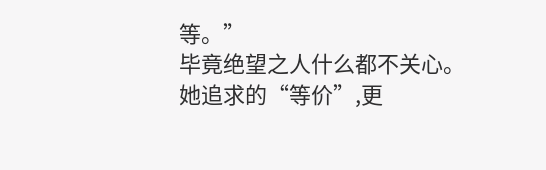等。”
毕竟绝望之人什么都不关心。
她追求的“等价”,更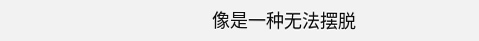像是一种无法摆脱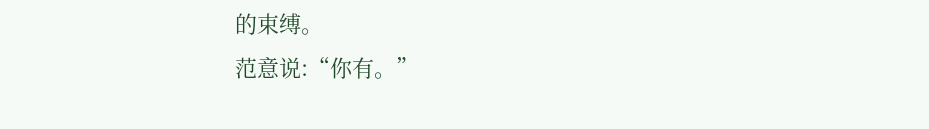的束缚。
范意说:“你有。”